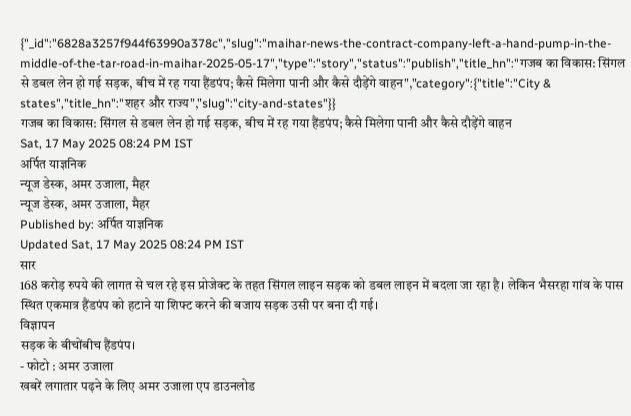{"_id":"6828a3257f944f63990a378c","slug":"maihar-news-the-contract-company-left-a-hand-pump-in-the-middle-of-the-tar-road-in-maihar-2025-05-17","type":"story","status":"publish","title_hn":"गजब का विकास: सिंगल से डबल लेन हो गई सड़क, बीच में रह गया हैंडपंप; कैसे मिलेगा पानी और कैसे दौड़ेंगे वाहन","category":{"title":"City & states","title_hn":"शहर और राज्य","slug":"city-and-states"}}
गजब का विकास: सिंगल से डबल लेन हो गई सड़क, बीच में रह गया हैंडपंप; कैसे मिलेगा पानी और कैसे दौड़ेंगे वाहन
Sat, 17 May 2025 08:24 PM IST
अर्पित याज्ञनिक
न्यूज डेस्क, अमर उजाला, मैहर
न्यूज डेस्क, अमर उजाला, मैहर
Published by: अर्पित याज्ञनिक
Updated Sat, 17 May 2025 08:24 PM IST
सार
168 करोड़ रुपये की लागत से चल रहे इस प्रोजेक्ट के तहत सिंगल लाइन सड़क को डबल लाइन में बदला जा रहा है। लेकिन भैसरहा गांव के पास स्थित एकमात्र हैंडपंप को हटाने या शिफ्ट करने की बजाय सड़क उसी पर बना दी गई।
विज्ञापन
सड़क के बीचोंबीच हैंडपंप।
- फोटो : अमर उजाला
खबरें लगातार पढ़ने के लिए अमर उजाला एप डाउनलोड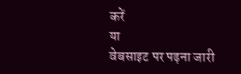करें
या
वेबसाइट पर पढ़ना जारी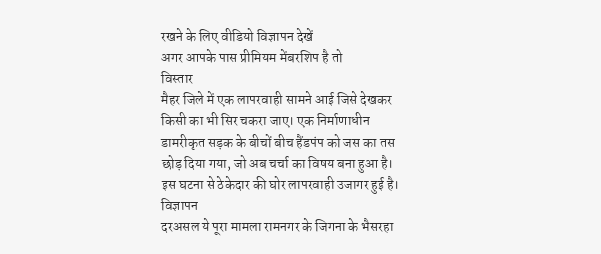रखने के लिए वीडियो विज्ञापन देखें
अगर आपके पास प्रीमियम मेंबरशिप है तो
विस्तार
मैहर जिले में एक लापरवाही सामने आई जिसे देखकर किसी का भी सिर चकरा जाए। एक निर्माणाधीन डामरीकृत सड़क के बीचों बीच हैंडपंप को जस का तस छोड़ दिया गया, जो अब चर्चा का विषय बना हुआ है। इस घटना से ठेकेदार की घोर लापरवाही उजागर हुई है।
विज्ञापन
दरअसल ये पूरा मामला रामनगर के जिगना के भैसरहा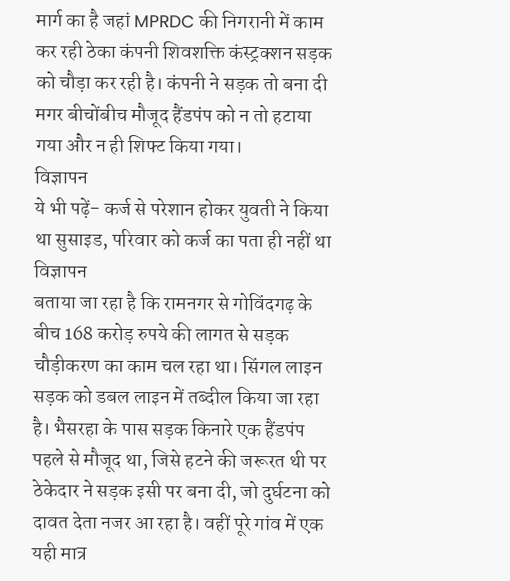मार्ग का है जहां MPRDC की निगरानी में काम कर रही ठेका कंपनी शिवशक्ति कंस्ट्रक्शन सड़क को चौड़ा कर रही है। कंपनी ने सड़क तो बना दी मगर बीचोंबीच मौजूद हैंडपंप को न तो हटाया गया और न ही शिफ्ट किया गया।
विज्ञापन
ये भी पढ़ें- कर्ज से परेशान होकर युवती ने किया था सुसाइड, परिवार को कर्ज का पता ही नहीं था
विज्ञापन
बताया जा रहा है कि रामनगर से गोविंदगढ़ के बीच 168 करोड़ रुपये की लागत से सड़क चौड़ीकरण का काम चल रहा था। सिंगल लाइन सड़क को डबल लाइन में तब्दील किया जा रहा है। भैसरहा के पास सड़क किनारे एक हैंडपंप पहले से मौजूद था, जिसे हटने की जरूरत थी पर ठेकेदार ने सड़क इसी पर बना दी, जो दुर्घटना को दावत देता नजर आ रहा है। वहीं पूरे गांव में एक यही मात्र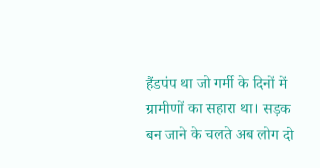हैंडपंप था जो गर्मी के दिनों में ग्रामीणों का सहारा था। सड़क बन जाने के चलते अब लोग दो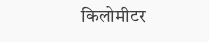किलोमीटर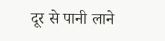दूर से पानी लाने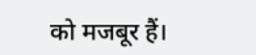को मजबूर हैं।